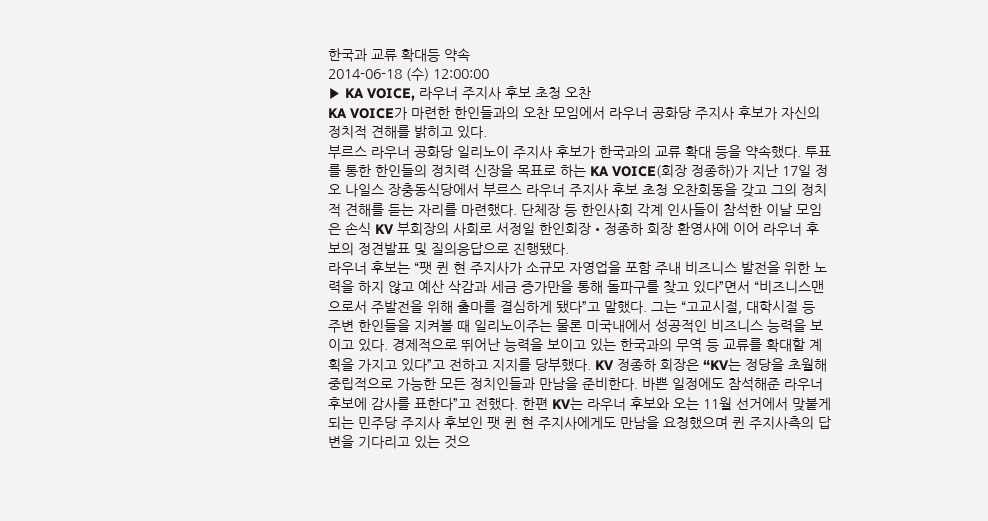한국과 교류 확대등 약속
2014-06-18 (수) 12:00:00
▶ KA VOICE, 라우너 주지사 후보 초청 오찬
KA VOICE가 마련한 한인들과의 오찬 모임에서 라우너 공화당 주지사 후보가 자신의 정치적 견해를 밝히고 있다.
부르스 라우너 공화당 일리노이 주지사 후보가 한국과의 교류 확대 등을 약속했다. 투표를 통한 한인들의 정치력 신장을 목표로 하는 KA VOICE(회장 정종하)가 지난 17일 정오 나일스 장충동식당에서 부르스 라우너 주지사 후보 초청 오찬회동을 갖고 그의 정치적 견해를 듣는 자리를 마련했다. 단체장 등 한인사회 각계 인사들이 참석한 이날 모임은 손식 KV 부회장의 사회로 서정일 한인회장•정종하 회장 환영사에 이어 라우너 후보의 정견발표 및 질의응답으로 진행됐다.
라우너 후보는 “팻 퀸 현 주지사가 소규모 자영업을 포함 주내 비즈니스 발전을 위한 노력을 하지 않고 예산 삭감과 세금 증가만을 통해 돌파구를 찾고 있다”면서 “비즈니스맨으로서 주발전을 위해 출마를 결심하게 됐다”고 말했다. 그는 “고교시절, 대학시절 등 주변 한인들을 지켜볼 때 일리노이주는 물론 미국내에서 성공적인 비즈니스 능력을 보이고 있다. 경제적으로 뛰어난 능력을 보이고 있는 한국과의 무역 등 교류를 확대할 계획을 가지고 있다”고 전하고 지지를 당부했다. KV 정종하 회장은 “KV는 정당을 초월해 중립적으로 가능한 모든 정치인들과 만남을 준비한다. 바쁜 일정에도 참석해준 라우너 후보에 감사를 표한다”고 전했다. 한편 KV는 라우너 후보와 오는 11월 선거에서 맞붙게 되는 민주당 주지사 후보인 팻 퀸 현 주지사에게도 만남을 요청했으며 퀸 주지사측의 답변을 기다리고 있는 것으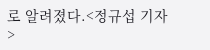로 알려졌다.<정규섭 기자>